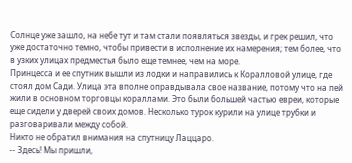Солнце уже зашло, на небе тут и там стали появляться звезды, и грек решил, что уже достаточно темно, чтобы привести в исполнение их намерения; тем более, что в узких улицах предместья было еще темнее, чем на море.
Принцесса и ее спутник вышли из лодки и направились к Коралловой улице, где стоял дом Сади. Улица эта вполне оправдывала свое название, потому что на пей жили в основном торговцы кораллами. Это были большей частью евреи, которые еще сидели у дверей своих домов. Несколько турок курили на улице трубки и разговаривали между собой.
Никто не обратил внимания на спутницу Лаццаро.
-- Здесь! Мы пришли,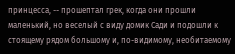принцесса, -- прошептал грек, когда они прошли маленький, но веселый с виду домик Сади и подошли к стоящему рядом большому и, по-видимому, необитаемому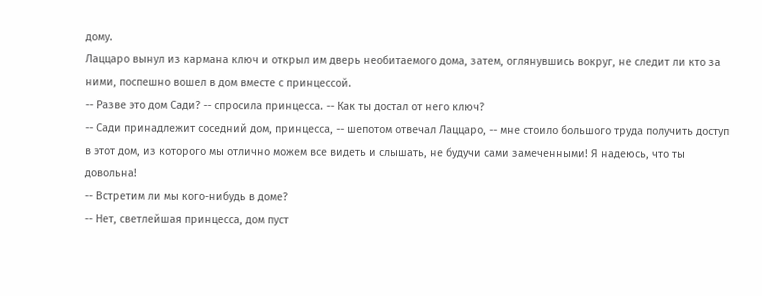дому.
Лаццаро вынул из кармана ключ и открыл им дверь необитаемого дома, затем, оглянувшись вокруг, не следит ли кто за ними, поспешно вошел в дом вместе с принцессой.
-- Разве это дом Сади? -- спросила принцесса. -- Как ты достал от него ключ?
-- Сади принадлежит соседний дом, принцесса, -- шепотом отвечал Лаццаро, -- мне стоило большого труда получить доступ в этот дом, из которого мы отлично можем все видеть и слышать, не будучи сами замеченными! Я надеюсь, что ты довольна!
-- Встретим ли мы кого-нибудь в доме?
-- Нет, светлейшая принцесса, дом пуст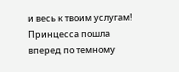и весь к твоим услугам!
Принцесса пошла вперед по темному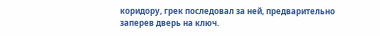коридору, грек последовал за ней, предварительно заперев дверь на ключ.